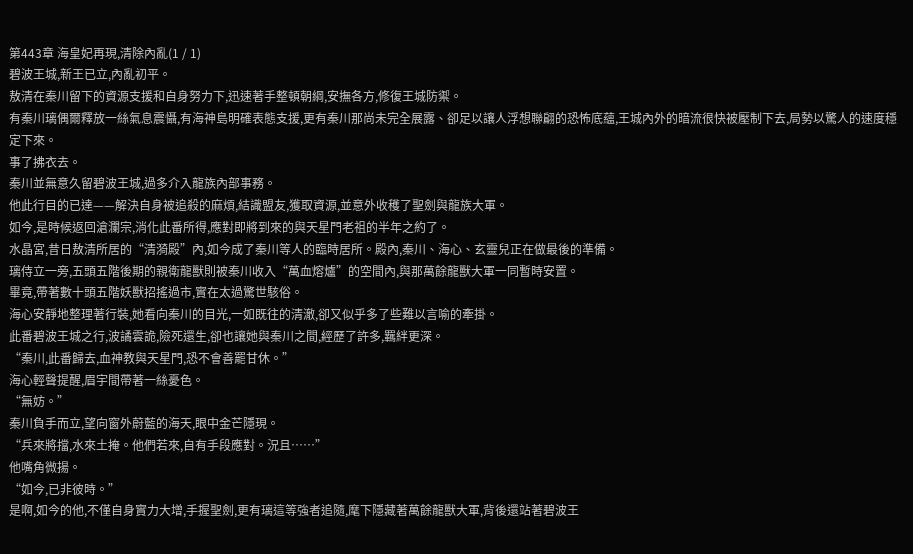第443章 海皇妃再現,清除內亂(1 / 1)
碧波王城,新王已立,內亂初平。
敖清在秦川留下的資源支援和自身努力下,迅速著手整頓朝綱,安撫各方,修復王城防禦。
有秦川璃偶爾釋放一絲氣息震懾,有海神島明確表態支援,更有秦川那尚未完全展露、卻足以讓人浮想聯翩的恐怖底蘊,王城內外的暗流很快被壓制下去,局勢以驚人的速度穩定下來。
事了拂衣去。
秦川並無意久留碧波王城,過多介入龍族內部事務。
他此行目的已達——解決自身被追殺的麻煩,結識盟友,獲取資源,並意外收穫了聖劍與龍族大軍。
如今,是時候返回滄瀾宗,消化此番所得,應對即將到來的與天星門老祖的半年之約了。
水晶宮,昔日敖清所居的“清漪殿”內,如今成了秦川等人的臨時居所。殿內,秦川、海心、玄靈兒正在做最後的準備。
璃侍立一旁,五頭五階後期的親衛龍獸則被秦川收入“萬血熔爐”的空間內,與那萬餘龍獸大軍一同暫時安置。
畢竟,帶著數十頭五階妖獸招搖過市,實在太過驚世駭俗。
海心安靜地整理著行裝,她看向秦川的目光,一如既往的清澈,卻又似乎多了些難以言喻的牽掛。
此番碧波王城之行,波譎雲詭,險死還生,卻也讓她與秦川之間,經歷了許多,羈絆更深。
“秦川,此番歸去,血神教與天星門,恐不會善罷甘休。”
海心輕聲提醒,眉宇間帶著一絲憂色。
“無妨。”
秦川負手而立,望向窗外蔚藍的海天,眼中金芒隱現。
“兵來將擋,水來土掩。他們若來,自有手段應對。況且……”
他嘴角微揚。
“如今,已非彼時。”
是啊,如今的他,不僅自身實力大增,手握聖劍,更有璃這等強者追隨,麾下隱藏著萬餘龍獸大軍,背後還站著碧波王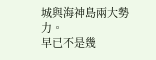城與海神島兩大勢力。
早已不是幾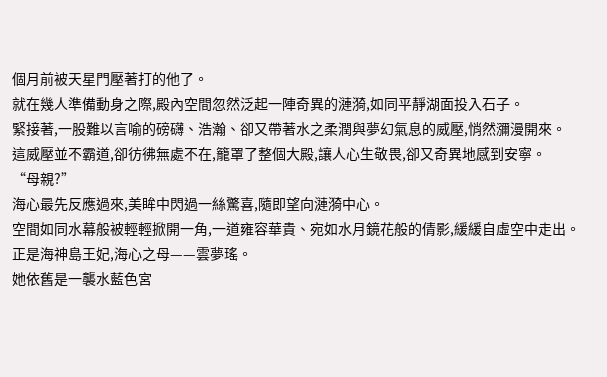個月前被天星門壓著打的他了。
就在幾人準備動身之際,殿內空間忽然泛起一陣奇異的漣漪,如同平靜湖面投入石子。
緊接著,一股難以言喻的磅礴、浩瀚、卻又帶著水之柔潤與夢幻氣息的威壓,悄然瀰漫開來。
這威壓並不霸道,卻彷彿無處不在,籠罩了整個大殿,讓人心生敬畏,卻又奇異地感到安寧。
“母親?”
海心最先反應過來,美眸中閃過一絲驚喜,隨即望向漣漪中心。
空間如同水幕般被輕輕掀開一角,一道雍容華貴、宛如水月鏡花般的倩影,緩緩自虛空中走出。
正是海神島王妃,海心之母——雲夢瑤。
她依舊是一襲水藍色宮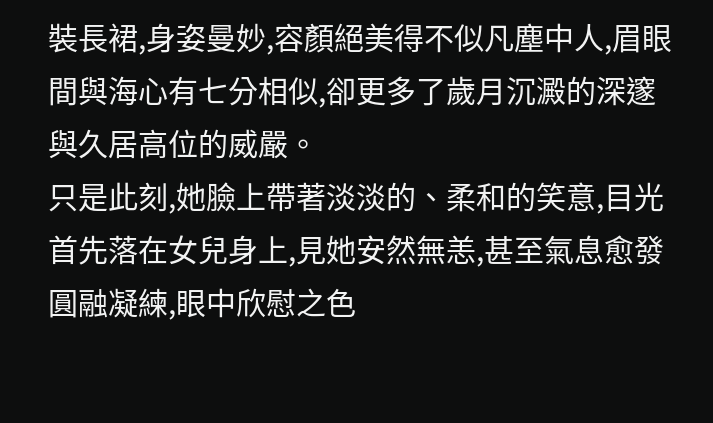裝長裙,身姿曼妙,容顏絕美得不似凡塵中人,眉眼間與海心有七分相似,卻更多了歲月沉澱的深邃與久居高位的威嚴。
只是此刻,她臉上帶著淡淡的、柔和的笑意,目光首先落在女兒身上,見她安然無恙,甚至氣息愈發圓融凝練,眼中欣慰之色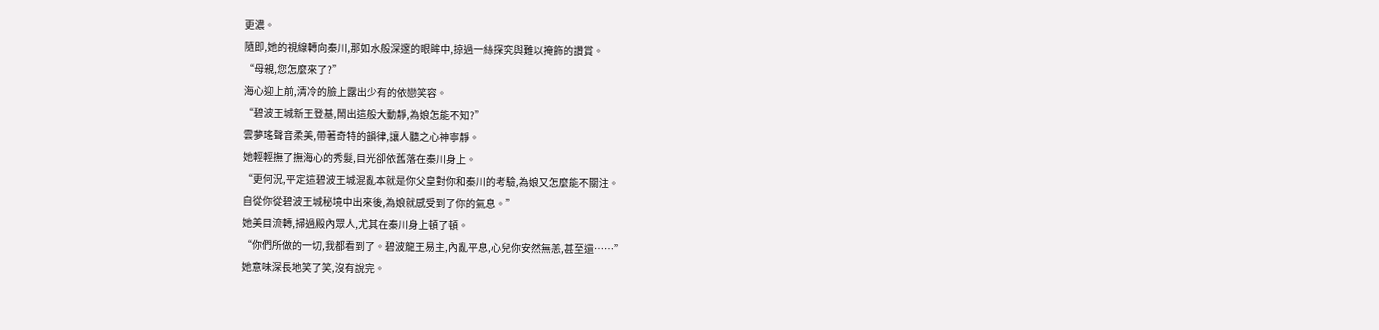更濃。
隨即,她的視線轉向秦川,那如水般深邃的眼眸中,掠過一絲探究與難以掩飾的讚賞。
“母親,您怎麼來了?”
海心迎上前,清冷的臉上露出少有的依戀笑容。
“碧波王城新王登基,鬧出這般大動靜,為娘怎能不知?”
雲夢瑤聲音柔美,帶著奇特的韻律,讓人聽之心神寧靜。
她輕輕撫了撫海心的秀髮,目光卻依舊落在秦川身上。
“更何況,平定這碧波王城混亂本就是你父皇對你和秦川的考驗,為娘又怎麼能不關注。
自從你從碧波王城秘境中出來後,為娘就感受到了你的氣息。”
她美目流轉,掃過殿內眾人,尤其在秦川身上頓了頓。
“你們所做的一切,我都看到了。碧波龍王易主,內亂平息,心兒你安然無恙,甚至還……”
她意味深長地笑了笑,沒有說完。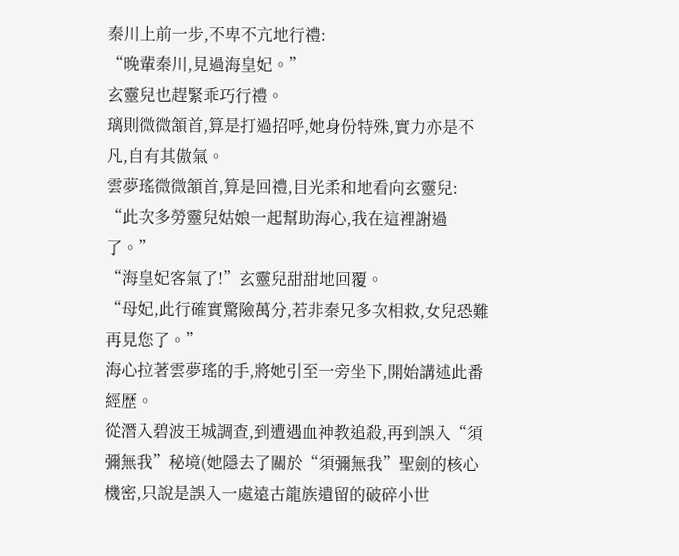秦川上前一步,不卑不亢地行禮:
“晚輩秦川,見過海皇妃。”
玄靈兒也趕緊乖巧行禮。
璃則微微頷首,算是打過招呼,她身份特殊,實力亦是不凡,自有其傲氣。
雲夢瑤微微頷首,算是回禮,目光柔和地看向玄靈兒:
“此次多勞靈兒姑娘一起幫助海心,我在這裡謝過了。”
“海皇妃客氣了!”玄靈兒甜甜地回覆。
“母妃,此行確實驚險萬分,若非秦兄多次相救,女兒恐難再見您了。”
海心拉著雲夢瑤的手,將她引至一旁坐下,開始講述此番經歷。
從潛入碧波王城調查,到遭遇血神教追殺,再到誤入“須彌無我”秘境(她隱去了關於“須彌無我”聖劍的核心機密,只說是誤入一處遠古龍族遺留的破碎小世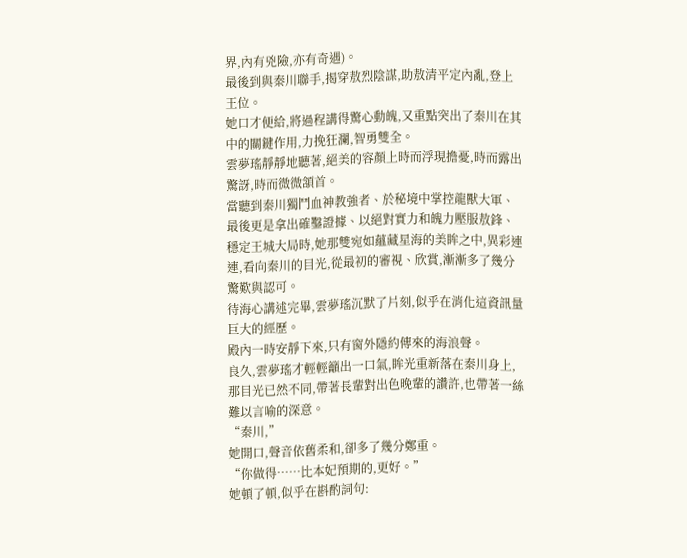界,內有兇險,亦有奇遇)。
最後到與秦川聯手,揭穿敖烈陰謀,助敖清平定內亂,登上王位。
她口才便給,將過程講得驚心動魄,又重點突出了秦川在其中的關鍵作用,力挽狂瀾,智勇雙全。
雲夢瑤靜靜地聽著,絕美的容顏上時而浮現擔憂,時而露出驚訝,時而微微頷首。
當聽到秦川獨鬥血神教強者、於秘境中掌控龍獸大軍、最後更是拿出確鑿證據、以絕對實力和魄力壓服敖鋒、穩定王城大局時,她那雙宛如蘊藏星海的美眸之中,異彩連連,看向秦川的目光,從最初的審視、欣賞,漸漸多了幾分驚歎與認可。
待海心講述完畢,雲夢瑤沉默了片刻,似乎在消化這資訊量巨大的經歷。
殿內一時安靜下來,只有窗外隱約傳來的海浪聲。
良久,雲夢瑤才輕輕籲出一口氣,眸光重新落在秦川身上,那目光已然不同,帶著長輩對出色晚輩的讚許,也帶著一絲難以言喻的深意。
“秦川,”
她開口,聲音依舊柔和,卻多了幾分鄭重。
“你做得……比本妃預期的,更好。”
她頓了頓,似乎在斟酌詞句: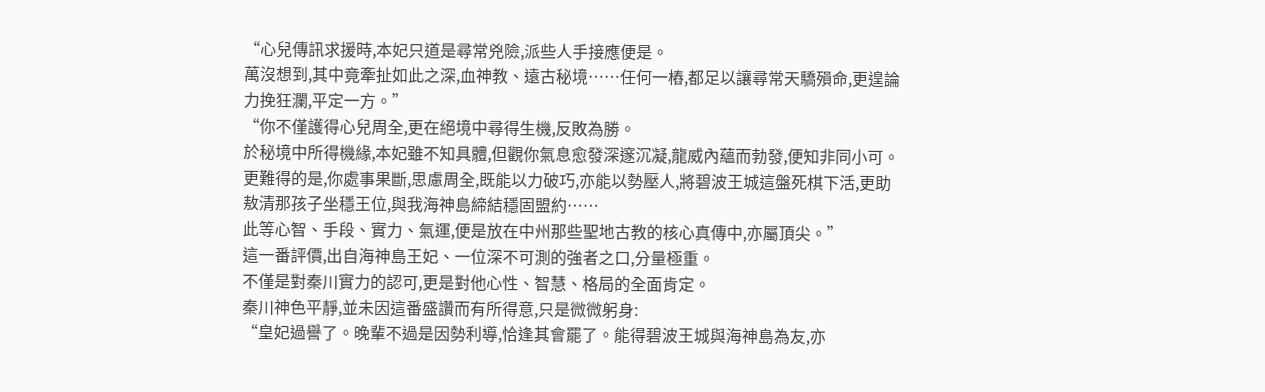“心兒傳訊求援時,本妃只道是尋常兇險,派些人手接應便是。
萬沒想到,其中竟牽扯如此之深,血神教、遠古秘境……任何一樁,都足以讓尋常天驕殞命,更遑論力挽狂瀾,平定一方。”
“你不僅護得心兒周全,更在絕境中尋得生機,反敗為勝。
於秘境中所得機緣,本妃雖不知具體,但觀你氣息愈發深邃沉凝,龍威內蘊而勃發,便知非同小可。
更難得的是,你處事果斷,思慮周全,既能以力破巧,亦能以勢壓人,將碧波王城這盤死棋下活,更助敖清那孩子坐穩王位,與我海神島締結穩固盟約……
此等心智、手段、實力、氣運,便是放在中州那些聖地古教的核心真傳中,亦屬頂尖。”
這一番評價,出自海神島王妃、一位深不可測的強者之口,分量極重。
不僅是對秦川實力的認可,更是對他心性、智慧、格局的全面肯定。
秦川神色平靜,並未因這番盛讚而有所得意,只是微微躬身:
“皇妃過譽了。晚輩不過是因勢利導,恰逢其會罷了。能得碧波王城與海神島為友,亦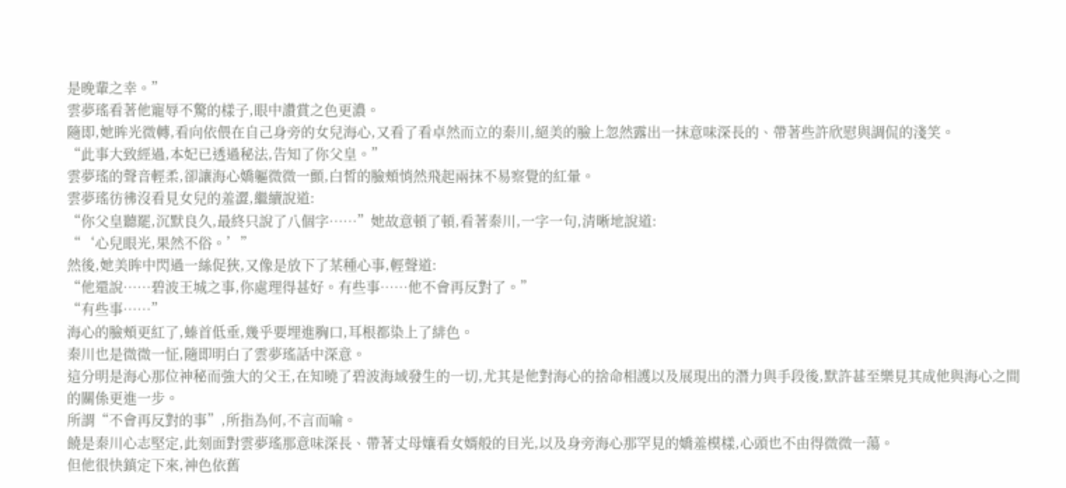是晚輩之幸。”
雲夢瑤看著他寵辱不驚的樣子,眼中讚賞之色更濃。
隨即,她眸光微轉,看向依偎在自己身旁的女兒海心,又看了看卓然而立的秦川,絕美的臉上忽然露出一抹意味深長的、帶著些許欣慰與調侃的淺笑。
“此事大致經過,本妃已透過秘法,告知了你父皇。”
雲夢瑤的聲音輕柔,卻讓海心嬌軀微微一顫,白皙的臉頰悄然飛起兩抹不易察覺的紅暈。
雲夢瑤彷彿沒看見女兒的羞澀,繼續說道:
“你父皇聽罷,沉默良久,最終只說了八個字……”她故意頓了頓,看著秦川,一字一句,清晰地說道:
“‘心兒眼光,果然不俗。’”
然後,她美眸中閃過一絲促狹,又像是放下了某種心事,輕聲道:
“他還說……碧波王城之事,你處理得甚好。有些事……他不會再反對了。”
“有些事……”
海心的臉頰更紅了,螓首低垂,幾乎要埋進胸口,耳根都染上了緋色。
秦川也是微微一怔,隨即明白了雲夢瑤話中深意。
這分明是海心那位神秘而強大的父王,在知曉了碧波海域發生的一切,尤其是他對海心的捨命相護以及展現出的潛力與手段後,默許甚至樂見其成他與海心之間的關係更進一步。
所謂“不會再反對的事”,所指為何,不言而喻。
饒是秦川心志堅定,此刻面對雲夢瑤那意味深長、帶著丈母孃看女婿般的目光,以及身旁海心那罕見的嬌羞模樣,心頭也不由得微微一蕩。
但他很快鎮定下來,神色依舊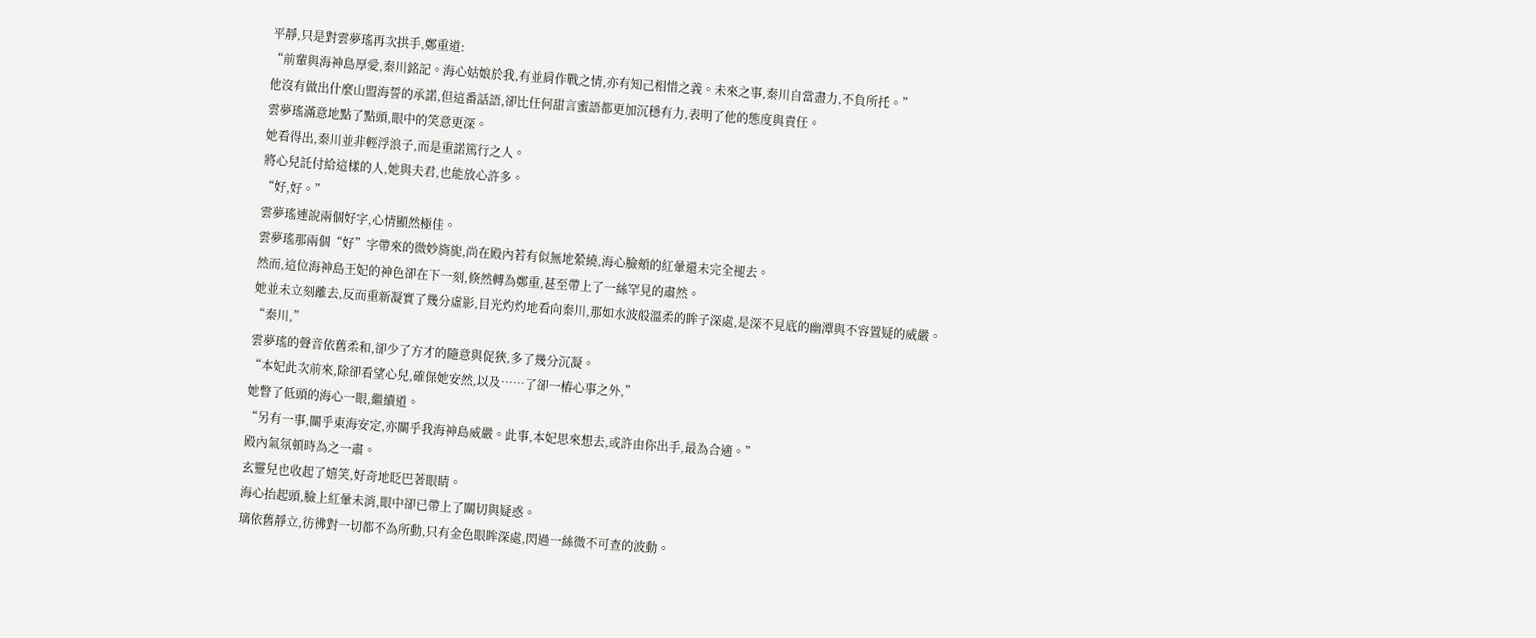平靜,只是對雲夢瑤再次拱手,鄭重道:
“前輩與海神島厚愛,秦川銘記。海心姑娘於我,有並肩作戰之情,亦有知己相惜之義。未來之事,秦川自當盡力,不負所托。”
他沒有做出什麼山盟海誓的承諾,但這番話語,卻比任何甜言蜜語都更加沉穩有力,表明了他的態度與責任。
雲夢瑤滿意地點了點頭,眼中的笑意更深。
她看得出,秦川並非輕浮浪子,而是重諾篤行之人。
將心兒託付給這樣的人,她與夫君,也能放心許多。
“好,好。”
雲夢瑤連說兩個好字,心情顯然極佳。
雲夢瑤那兩個“好”字帶來的微妙旖旎,尚在殿內若有似無地縈繞,海心臉頰的紅暈還未完全褪去。
然而,這位海神島王妃的神色卻在下一刻,倏然轉為鄭重,甚至帶上了一絲罕見的肅然。
她並未立刻離去,反而重新凝實了幾分虛影,目光灼灼地看向秦川,那如水波般溫柔的眸子深處,是深不見底的幽潭與不容置疑的威嚴。
“秦川,”
雲夢瑤的聲音依舊柔和,卻少了方才的隨意與促狹,多了幾分沉凝。
“本妃此次前來,除卻看望心兒,確保她安然,以及……了卻一樁心事之外,”
她瞥了低頭的海心一眼,繼續道。
“另有一事,關乎東海安定,亦關乎我海神島威嚴。此事,本妃思來想去,或許由你出手,最為合適。”
殿內氣氛頓時為之一肅。
玄靈兒也收起了嬉笑,好奇地眨巴著眼睛。
海心抬起頭,臉上紅暈未消,眼中卻已帶上了關切與疑惑。
璃依舊靜立,彷彿對一切都不為所動,只有金色眼眸深處,閃過一絲微不可查的波動。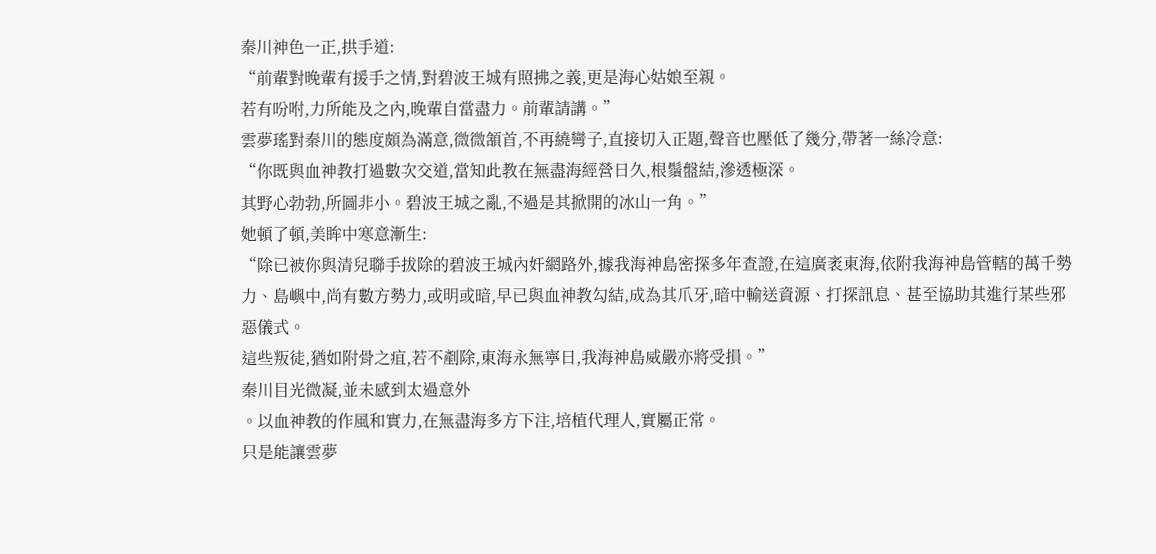秦川神色一正,拱手道:
“前輩對晚輩有援手之情,對碧波王城有照拂之義,更是海心姑娘至親。
若有吩咐,力所能及之內,晚輩自當盡力。前輩請講。”
雲夢瑤對秦川的態度頗為滿意,微微頷首,不再繞彎子,直接切入正題,聲音也壓低了幾分,帶著一絲冷意:
“你既與血神教打過數次交道,當知此教在無盡海經營日久,根鬚盤結,滲透極深。
其野心勃勃,所圖非小。碧波王城之亂,不過是其掀開的冰山一角。”
她頓了頓,美眸中寒意漸生:
“除已被你與清兒聯手拔除的碧波王城內奸網路外,據我海神島密探多年查證,在這廣袤東海,依附我海神島管轄的萬千勢力、島嶼中,尚有數方勢力,或明或暗,早已與血神教勾結,成為其爪牙,暗中輸送資源、打探訊息、甚至協助其進行某些邪惡儀式。
這些叛徒,猶如附骨之疽,若不剷除,東海永無寧日,我海神島威嚴亦將受損。”
秦川目光微凝,並未感到太過意外
。以血神教的作風和實力,在無盡海多方下注,培植代理人,實屬正常。
只是能讓雲夢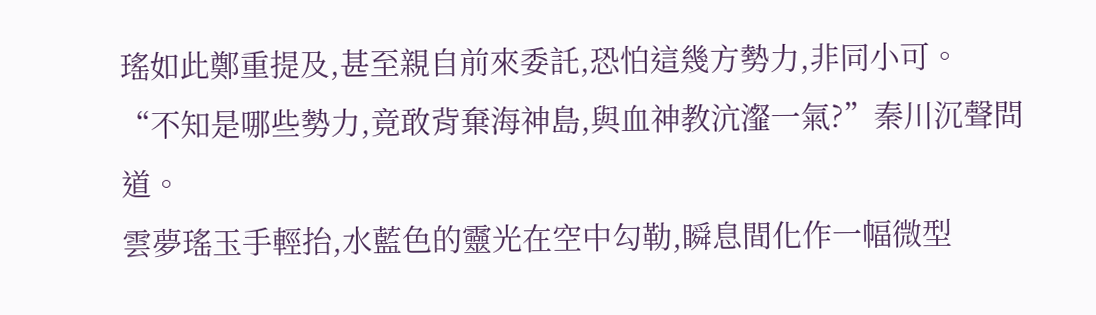瑤如此鄭重提及,甚至親自前來委託,恐怕這幾方勢力,非同小可。
“不知是哪些勢力,竟敢背棄海神島,與血神教沆瀣一氣?”秦川沉聲問道。
雲夢瑤玉手輕抬,水藍色的靈光在空中勾勒,瞬息間化作一幅微型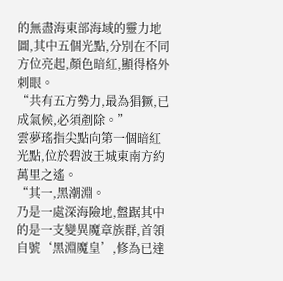的無盡海東部海域的靈力地圖,其中五個光點,分別在不同方位亮起,顏色暗紅,顯得格外刺眼。
“共有五方勢力,最為猖獗,已成氣候,必須剷除。”
雲夢瑤指尖點向第一個暗紅光點,位於碧波王城東南方約萬里之遙。
“其一,黑潮淵。
乃是一處深海險地,盤踞其中的是一支變異魔章族群,首領自號‘黑淵魔皇’,修為已達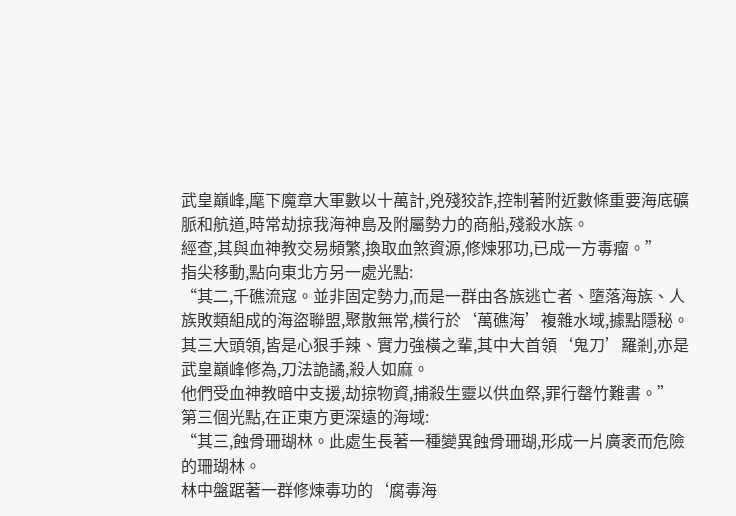武皇巔峰,麾下魔章大軍數以十萬計,兇殘狡詐,控制著附近數條重要海底礦脈和航道,時常劫掠我海神島及附屬勢力的商船,殘殺水族。
經查,其與血神教交易頻繁,換取血煞資源,修煉邪功,已成一方毒瘤。”
指尖移動,點向東北方另一處光點:
“其二,千礁流寇。並非固定勢力,而是一群由各族逃亡者、墮落海族、人族敗類組成的海盜聯盟,聚散無常,橫行於‘萬礁海’複雜水域,據點隱秘。
其三大頭領,皆是心狠手辣、實力強橫之輩,其中大首領‘鬼刀’羅剎,亦是武皇巔峰修為,刀法詭譎,殺人如麻。
他們受血神教暗中支援,劫掠物資,捕殺生靈以供血祭,罪行罄竹難書。”
第三個光點,在正東方更深遠的海域:
“其三,蝕骨珊瑚林。此處生長著一種變異蝕骨珊瑚,形成一片廣袤而危險的珊瑚林。
林中盤踞著一群修煉毒功的‘腐毒海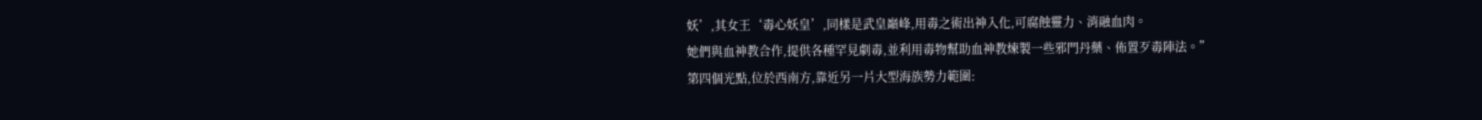妖’,其女王‘毒心妖皇’,同樣是武皇巔峰,用毒之術出神入化,可腐蝕靈力、消融血肉。
她們與血神教合作,提供各種罕見劇毒,並利用毒物幫助血神教煉製一些邪門丹藥、佈置歹毒陣法。”
第四個光點,位於西南方,靠近另一片大型海族勢力範圍: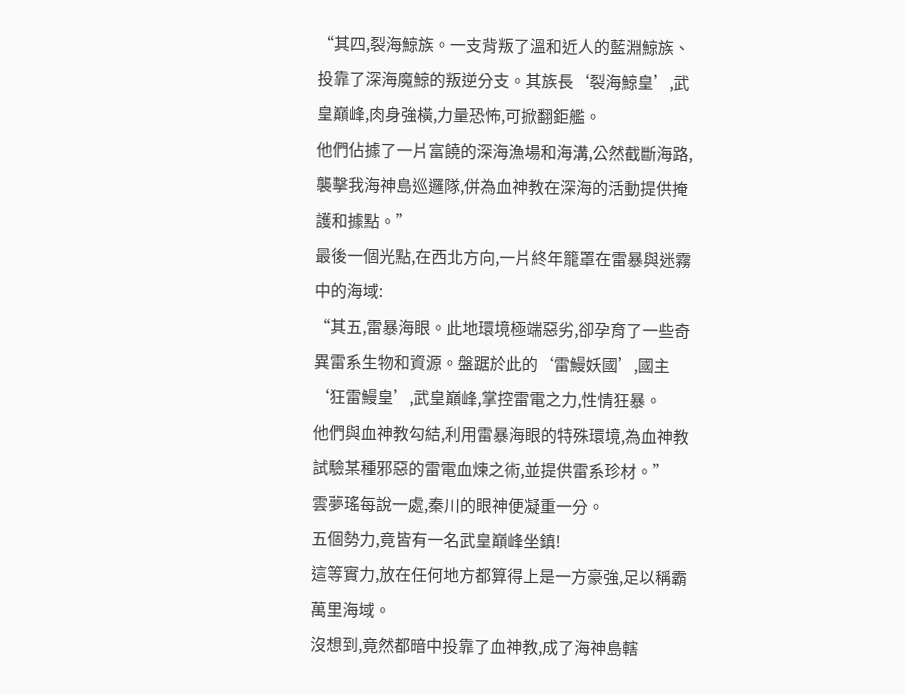“其四,裂海鯨族。一支背叛了溫和近人的藍淵鯨族、投靠了深海魔鯨的叛逆分支。其族長‘裂海鯨皇’,武皇巔峰,肉身強橫,力量恐怖,可掀翻鉅艦。
他們佔據了一片富饒的深海漁場和海溝,公然截斷海路,襲擊我海神島巡邏隊,併為血神教在深海的活動提供掩護和據點。”
最後一個光點,在西北方向,一片終年籠罩在雷暴與迷霧中的海域:
“其五,雷暴海眼。此地環境極端惡劣,卻孕育了一些奇異雷系生物和資源。盤踞於此的‘雷鰻妖國’,國主‘狂雷鰻皇’,武皇巔峰,掌控雷電之力,性情狂暴。
他們與血神教勾結,利用雷暴海眼的特殊環境,為血神教試驗某種邪惡的雷電血煉之術,並提供雷系珍材。”
雲夢瑤每說一處,秦川的眼神便凝重一分。
五個勢力,竟皆有一名武皇巔峰坐鎮!
這等實力,放在任何地方都算得上是一方豪強,足以稱霸萬里海域。
沒想到,竟然都暗中投靠了血神教,成了海神島轄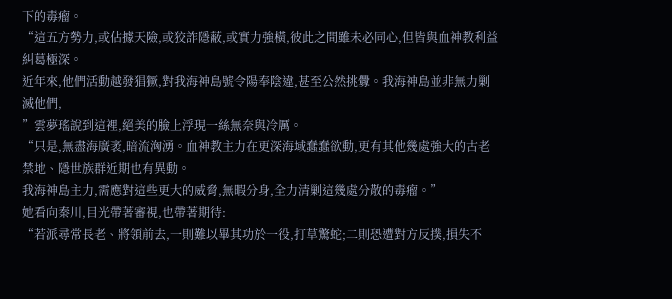下的毒瘤。
“這五方勢力,或佔據天險,或狡詐隱蔽,或實力強橫,彼此之間雖未必同心,但皆與血神教利益糾葛極深。
近年來,他們活動越發猖獗,對我海神島號令陽奉陰違,甚至公然挑釁。我海神島並非無力剿滅他們,
”雲夢瑤說到這裡,絕美的臉上浮現一絲無奈與冷厲。
“只是,無盡海廣袤,暗流洶湧。血神教主力在更深海域蠢蠢欲動,更有其他幾處強大的古老禁地、隱世族群近期也有異動。
我海神島主力,需應對這些更大的威脅,無暇分身,全力清剿這幾處分散的毒瘤。”
她看向秦川,目光帶著審視,也帶著期待:
“若派尋常長老、將領前去,一則難以畢其功於一役,打草驚蛇;二則恐遭對方反撲,損失不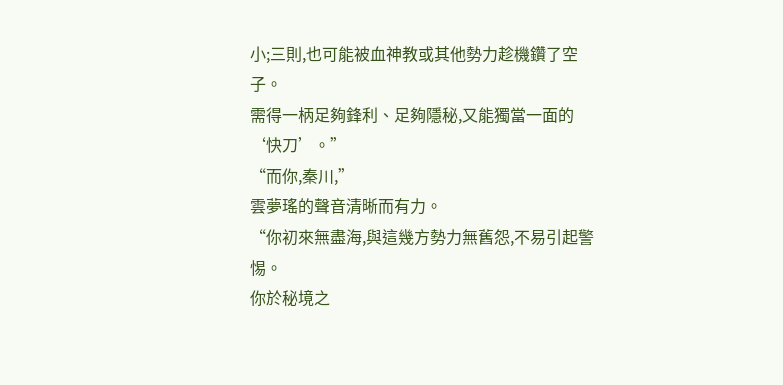小;三則,也可能被血神教或其他勢力趁機鑽了空子。
需得一柄足夠鋒利、足夠隱秘,又能獨當一面的‘快刀’。”
“而你,秦川,”
雲夢瑤的聲音清晰而有力。
“你初來無盡海,與這幾方勢力無舊怨,不易引起警惕。
你於秘境之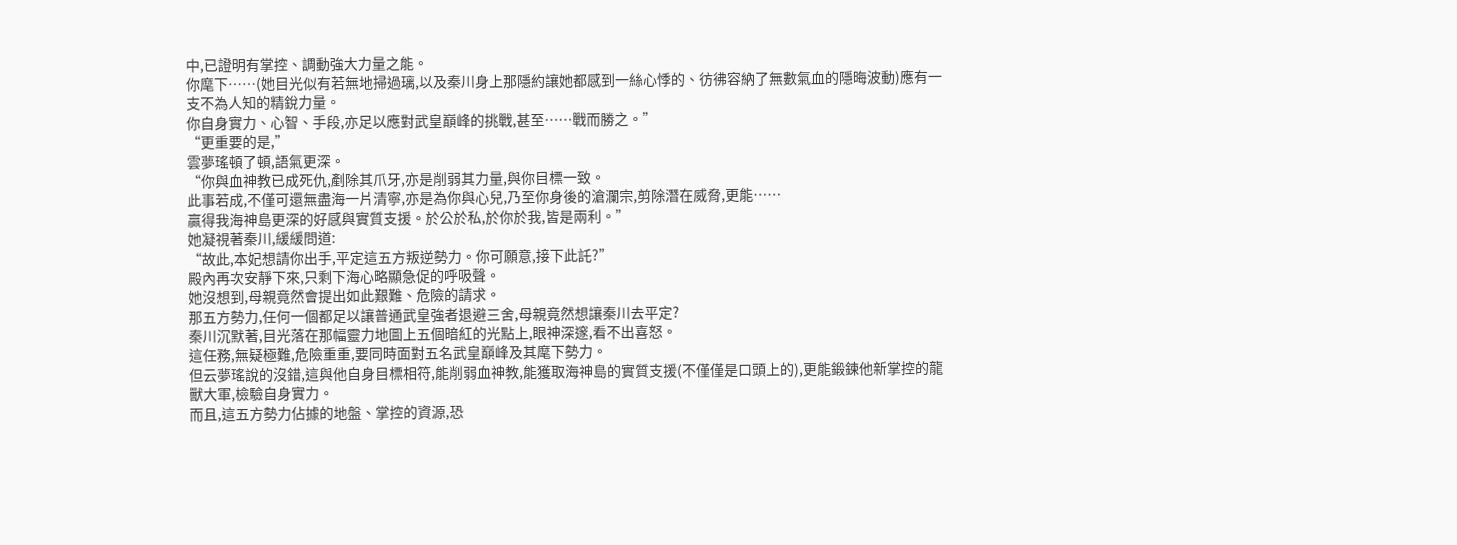中,已證明有掌控、調動強大力量之能。
你麾下……(她目光似有若無地掃過璃,以及秦川身上那隱約讓她都感到一絲心悸的、彷彿容納了無數氣血的隱晦波動)應有一支不為人知的精銳力量。
你自身實力、心智、手段,亦足以應對武皇巔峰的挑戰,甚至……戰而勝之。”
“更重要的是,”
雲夢瑤頓了頓,語氣更深。
“你與血神教已成死仇,剷除其爪牙,亦是削弱其力量,與你目標一致。
此事若成,不僅可還無盡海一片清寧,亦是為你與心兒,乃至你身後的滄瀾宗,剪除潛在威脅,更能……
贏得我海神島更深的好感與實質支援。於公於私,於你於我,皆是兩利。”
她凝視著秦川,緩緩問道:
“故此,本妃想請你出手,平定這五方叛逆勢力。你可願意,接下此託?”
殿內再次安靜下來,只剩下海心略顯急促的呼吸聲。
她沒想到,母親竟然會提出如此艱難、危險的請求。
那五方勢力,任何一個都足以讓普通武皇強者退避三舍,母親竟然想讓秦川去平定?
秦川沉默著,目光落在那幅靈力地圖上五個暗紅的光點上,眼神深邃,看不出喜怒。
這任務,無疑極難,危險重重,要同時面對五名武皇巔峰及其麾下勢力。
但云夢瑤說的沒錯,這與他自身目標相符,能削弱血神教,能獲取海神島的實質支援(不僅僅是口頭上的),更能鍛鍊他新掌控的龍獸大軍,檢驗自身實力。
而且,這五方勢力佔據的地盤、掌控的資源,恐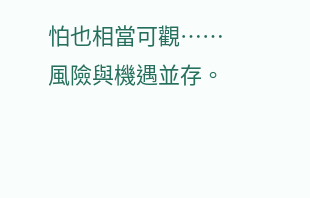怕也相當可觀……
風險與機遇並存。